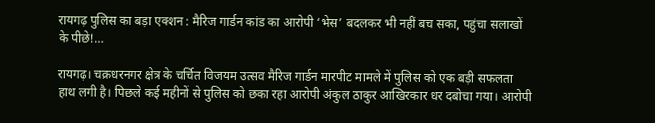रायगढ़ पुलिस का बड़ा एक्शन : मैरिज गार्डन कांड का आरोपी ‘भेस’ बदलकर भी नहीं बच सका, पहुंचा सलाखों के पीछे!…

रायगढ़। चक्रधरनगर क्षेत्र के चर्चित विजयम उत्सव मैरिज गार्डन मारपीट मामले में पुलिस को एक बड़ी सफलता हाथ लगी है। पिछले कई महीनों से पुलिस को छका रहा आरोपी अंकुल ठाकुर आखिरकार धर दबोचा गया। आरोपी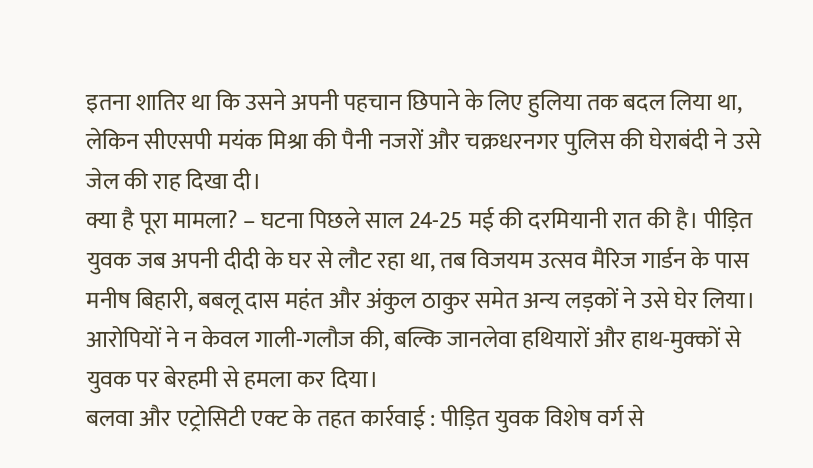इतना शातिर था कि उसने अपनी पहचान छिपाने के लिए हुलिया तक बदल लिया था, लेकिन सीएसपी मयंक मिश्रा की पैनी नजरों और चक्रधरनगर पुलिस की घेराबंदी ने उसे जेल की राह दिखा दी।
क्या है पूरा मामला? – घटना पिछले साल 24-25 मई की दरमियानी रात की है। पीड़ित युवक जब अपनी दीदी के घर से लौट रहा था, तब विजयम उत्सव मैरिज गार्डन के पास मनीष बिहारी, बबलू दास महंत और अंकुल ठाकुर समेत अन्य लड़कों ने उसे घेर लिया। आरोपियों ने न केवल गाली-गलौज की, बल्कि जानलेवा हथियारों और हाथ-मुक्कों से युवक पर बेरहमी से हमला कर दिया।
बलवा और एट्रोसिटी एक्ट के तहत कार्रवाई : पीड़ित युवक विशेष वर्ग से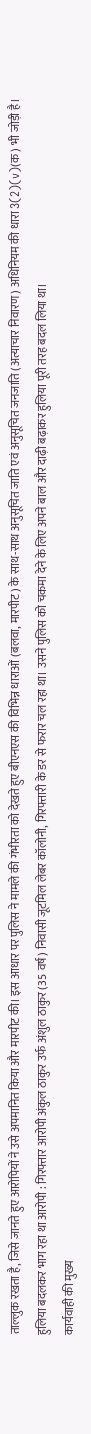ताल्लुक रखता है, जिसे जानते हुए आरोपियों ने उसे अपमानित किया और मारपीट की। इस आधार पर पुलिस ने मामले की गंभीरता को देखते हुए बीएनएस की विभिन्न धाराओं (बलवा, मारपीट) के साथ-साथ अनुसूचित जाति एवं अनुसूचित जनजाति (अत्याचार निवारण) अधिनियम की धारा 3(2)(v)(क) भी जोड़ी है।
हुलिया बदलकर भाग रहा था आरोपी : गिरफ्तार आरोपी अंकुल ठाकुर उर्फ अंशुल ठाकुर (35 वर्ष) निवासी जूटमिल लेबर कॉलोनी, गिरफ्तारी के डर से फरार चल रहा था। उसने पुलिस को चकमा देने के लिए अपने बाल और दाढ़ी बढ़ाकर हुलिया पूरी तरह बदल लिया था।
कार्यवाही की मुख्य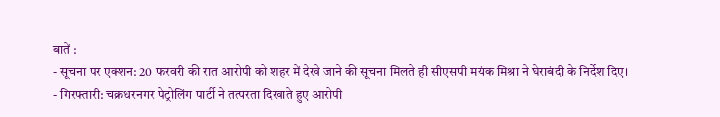बातें :
- सूचना पर एक्शन: 20 फरवरी की रात आरोपी को शहर में देखे जाने की सूचना मिलते ही सीएसपी मयंक मिश्रा ने घेराबंदी के निर्देश दिए।
- गिरफ्तारी: चक्रधरनगर पेट्रोलिंग पार्टी ने तत्परता दिखाते हुए आरोपी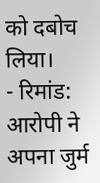को दबोच लिया।
- रिमांड: आरोपी ने अपना जुर्म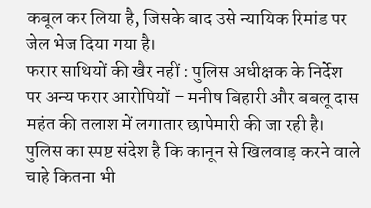कबूल कर लिया है, जिसके बाद उसे न्यायिक रिमांड पर जेल भेज दिया गया है।
फरार साथियों की खैर नहीं : पुलिस अधीक्षक के निर्देश पर अन्य फरार आरोपियों – मनीष बिहारी और बबलू दास महंत की तलाश में लगातार छापेमारी की जा रही है। पुलिस का स्पष्ट संदेश है कि कानून से खिलवाड़ करने वाले चाहे कितना भी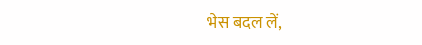भेस बदल लें,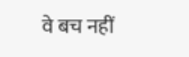वे बच नहीं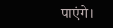पाएंगे।